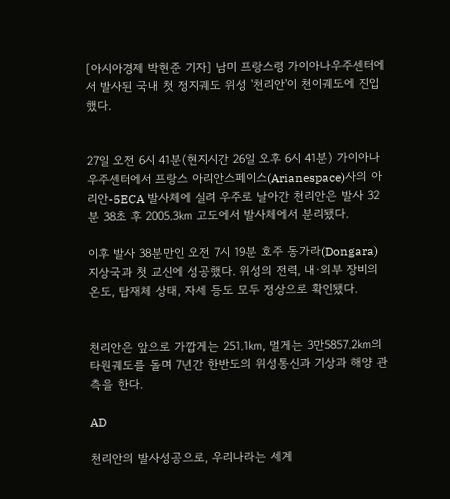[아시아경제 박현준 기자] 남미 프랑스령 가이아나우주센터에서 발사된 국내 첫 정지궤도 위성 '천리안'이 천이궤도에 진입했다.


27일 오전 6시 41분(현지시간 26일 오후 6시 41분) 가이아나우주센터에서 프랑스 아리안스페이스(Arianespace)사의 아리안-5ECA 발사체에 실려 우주로 날아간 천리안은 발사 32분 38초 후 2005.3㎞ 고도에서 발사체에서 분리됐다.

이후 발사 38분만인 오전 7시 19분 호주 동가라(Dongara) 지상국과 첫 교신에 성공했다. 위성의 전력, 내·외부 장비의 온도, 탑재체 상태, 자세 등도 모두 정상으로 확인됐다.


천리안은 앞으로 가깝게는 251.1㎞, 멀게는 3만5857.2㎞의 타원궤도를 돌며 7년간 한반도의 위성통신과 기상과 해양 관측을 한다.

AD

천리안의 발사성공으로, 우리나라는 세계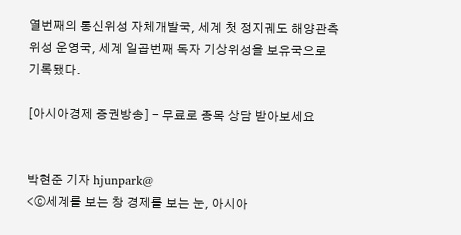열번째의 통신위성 자체개발국, 세계 첫 정지궤도 해양관측위성 운영국, 세계 일곱번째 독자 기상위성을 보유국으로 기록됐다.

[아시아경제 증권방송] - 무료로 종목 상담 받아보세요


박현준 기자 hjunpark@
<ⓒ세계를 보는 창 경제를 보는 눈, 아시아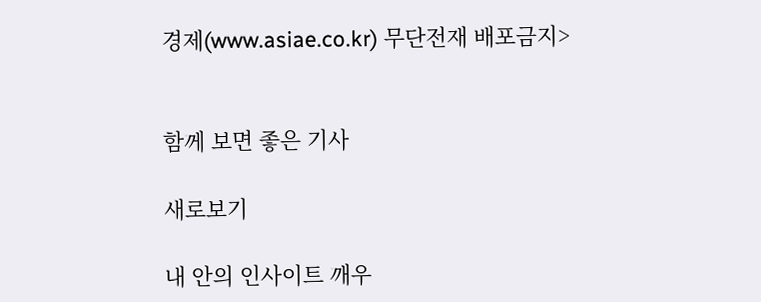경제(www.asiae.co.kr) 무단전재 배포금지>


함께 보면 좋은 기사

새로보기

내 안의 인사이트 깨우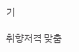기

취향저격 맞춤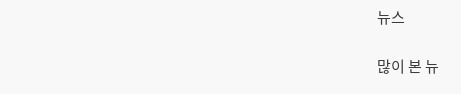뉴스

많이 본 뉴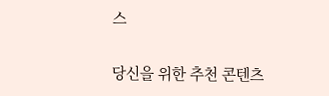스

당신을 위한 추천 콘텐츠